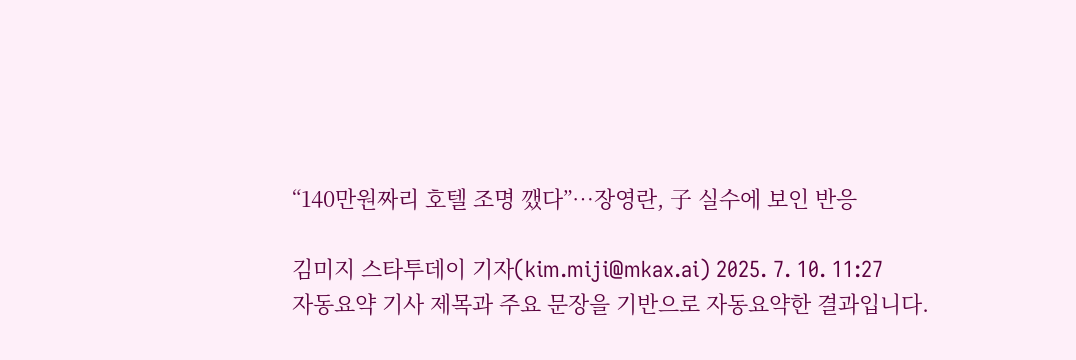“140만원짜리 호텔 조명 깼다”…장영란, 子 실수에 보인 반응

김미지 스타투데이 기자(kim.miji@mkax.ai) 2025. 7. 10. 11:27
자동요약 기사 제목과 주요 문장을 기반으로 자동요약한 결과입니다.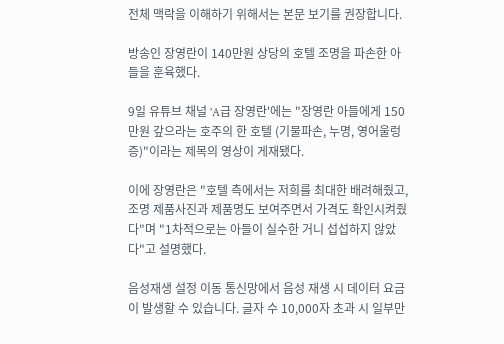전체 맥락을 이해하기 위해서는 본문 보기를 권장합니다.

방송인 장영란이 140만원 상당의 호텔 조명을 파손한 아들을 훈육했다.

9일 유튜브 채널 'A급 장영란'에는 "장영란 아들에게 150만원 갚으라는 호주의 한 호텔 (기물파손, 누명, 영어울렁증)"이라는 제목의 영상이 게재됐다.

이에 장영란은 "호텔 측에서는 저희를 최대한 배려해줬고, 조명 제품사진과 제품명도 보여주면서 가격도 확인시켜줬다"며 "1차적으로는 아들이 실수한 거니 섭섭하지 않았다"고 설명했다.

음성재생 설정 이동 통신망에서 음성 재생 시 데이터 요금이 발생할 수 있습니다. 글자 수 10,000자 초과 시 일부만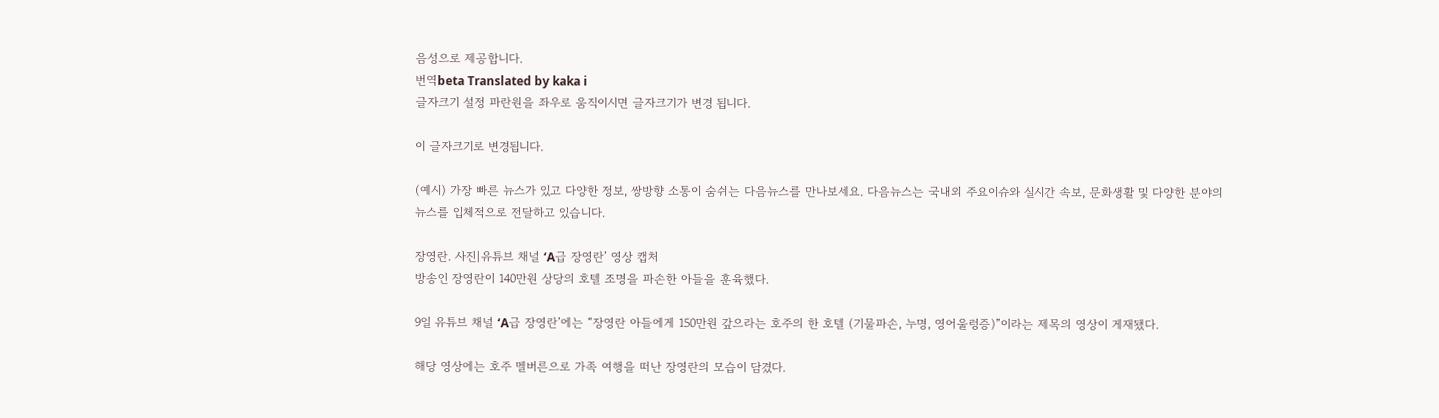음성으로 제공합니다.
번역beta Translated by kaka i
글자크기 설정 파란원을 좌우로 움직이시면 글자크기가 변경 됩니다.

이 글자크기로 변경됩니다.

(예시) 가장 빠른 뉴스가 있고 다양한 정보, 쌍방향 소통이 숨쉬는 다음뉴스를 만나보세요. 다음뉴스는 국내외 주요이슈와 실시간 속보, 문화생활 및 다양한 분야의 뉴스를 입체적으로 전달하고 있습니다.

장영란. 사진|유튜브 채널 ‘A급 장영란’ 영상 캡처
방송인 장영란이 140만원 상당의 호텔 조명을 파손한 아들을 훈육했다.

9일 유튜브 채널 ‘A급 장영란’에는 “장영란 아들에게 150만원 갚으라는 호주의 한 호텔 (기물파손, 누명, 영어울렁증)”이라는 제목의 영상이 게재됐다.

해당 영상에는 호주 멜버른으로 가족 여행을 떠난 장영란의 모습이 담겼다.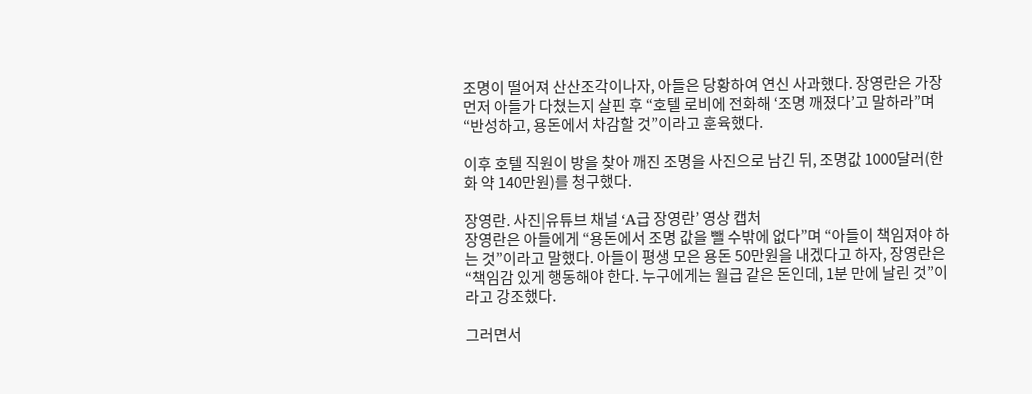조명이 떨어져 산산조각이나자, 아들은 당황하여 연신 사과했다. 장영란은 가장 먼저 아들가 다쳤는지 살핀 후 “호텔 로비에 전화해 ‘조명 깨졌다’고 말하라”며 “반성하고, 용돈에서 차감할 것”이라고 훈육했다.

이후 호텔 직원이 방을 찾아 깨진 조명을 사진으로 남긴 뒤, 조명값 1000달러(한화 약 140만원)를 청구했다.

장영란. 사진|유튜브 채널 ‘A급 장영란’ 영상 캡처
장영란은 아들에게 “용돈에서 조명 값을 뺄 수밖에 없다”며 “아들이 책임져야 하는 것”이라고 말했다. 아들이 평생 모은 용돈 50만원을 내겠다고 하자, 장영란은 “책임감 있게 행동해야 한다. 누구에게는 월급 같은 돈인데, 1분 만에 날린 것”이라고 강조했다.

그러면서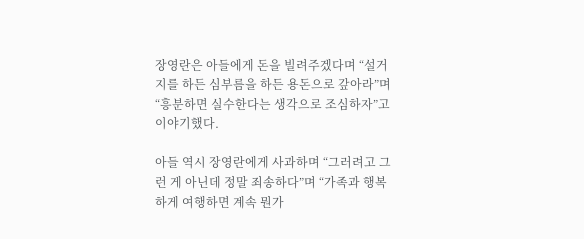장영란은 아들에게 돈을 빌려주겠다며 “설거지를 하든 심부름을 하든 용돈으로 갚아라”며 “흥분하면 실수한다는 생각으로 조심하자”고 이야기했다.

아들 역시 장영란에게 사과하며 “그러려고 그런 게 아닌데 정말 죄송하다”며 “가족과 행복하게 여행하면 계속 뭔가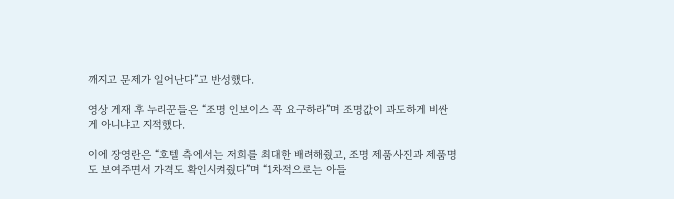깨지고 문제가 일어난다”고 반성했다.

영상 게재 후 누리꾼들은 “조명 인보이스 꼭 요구하라”며 조명값이 과도하게 비싼 게 아니냐고 지적했다.

이에 장영란은 “호텔 측에서는 저희를 최대한 배려해줬고, 조명 제품사진과 제품명도 보여주면서 가격도 확인시켜줬다”며 “1차적으로는 아들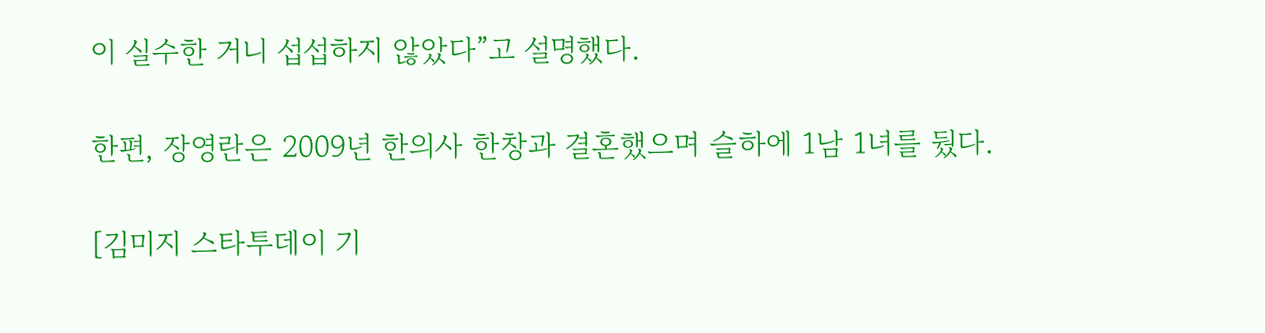이 실수한 거니 섭섭하지 않았다”고 설명했다.

한편, 장영란은 2009년 한의사 한창과 결혼했으며 슬하에 1남 1녀를 뒀다.

[김미지 스타투데이 기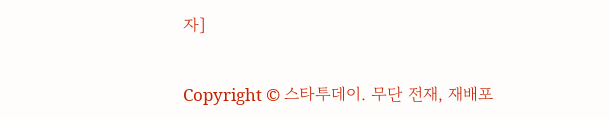자]

Copyright © 스타투데이. 무단 전재, 재배포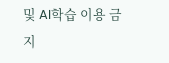및 AI학습 이용 금지